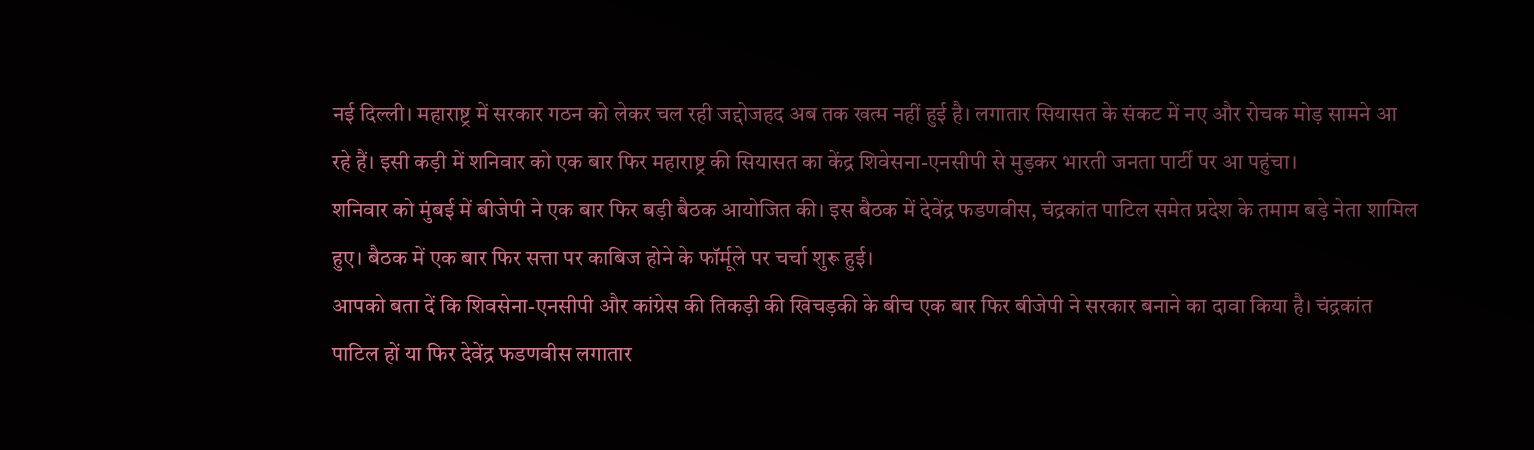नई दिल्ली। महाराष्ट्र में सरकार गठन को लेकर चल रही जद्दोजहद अब तक खत्म नहीं हुई है। लगातार सियासत के संकट में नए और रोचक मोड़ सामने आ रहे हैं। इसी कड़ी में शनिवार को एक बार फिर महाराष्ट्र की सियासत का केंद्र शिवेसना-एनसीपी से मुड़कर भारती जनता पार्टी पर आ पहुंचा।
शनिवार को मुंबई में बीजेपी ने एक बार फिर बड़ी बैठक आयोजित की। इस बैठक में देवेंद्र फडणवीस, चंद्रकांत पाटिल समेत प्रदेश के तमाम बड़े नेता शामिल हुए। बैठक में एक बार फिर सत्ता पर काबिज होने के फॉर्मूले पर चर्चा शुरू हुई।
आपको बता दें कि शिवसेना-एनसीपी और कांग्रेस की तिकड़ी की खिचड़की के बीच एक बार फिर बीजेपी ने सरकार बनाने का दावा किया है। चंद्रकांत पाटिल हों या फिर देवेंद्र फडणवीस लगातार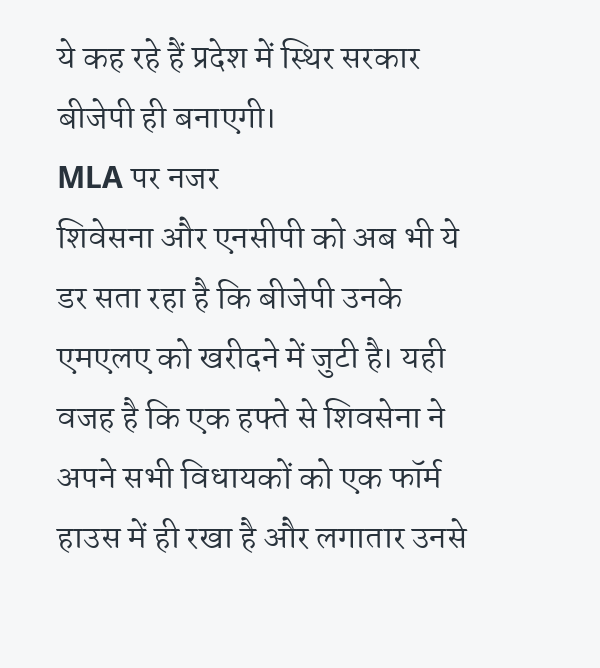ये कह रहे हैं प्रदेश में स्थिर सरकार बीजेपी ही बनाएगी।
MLA पर नजर
शिवेसना और एनसीपी को अब भी ये डर सता रहा है कि बीजेपी उनके एमएलए को खरीदने में जुटी है। यही वजह है कि एक हफ्ते से शिवसेना ने अपने सभी विधायकों को एक फॉर्म हाउस में ही रखा है और लगातार उनसे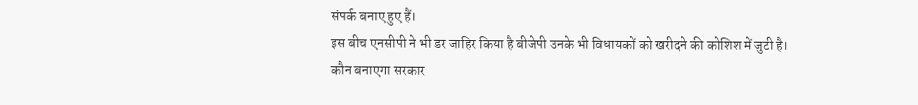संपर्क बनाए हुए हैं।
इस बीच एनसीपी ने भी डर जाहिर किया है बीजेपी उनके भी विधायकों को खरीदने की कोशिश में जुटी है।
कौन बनाएगा सरकार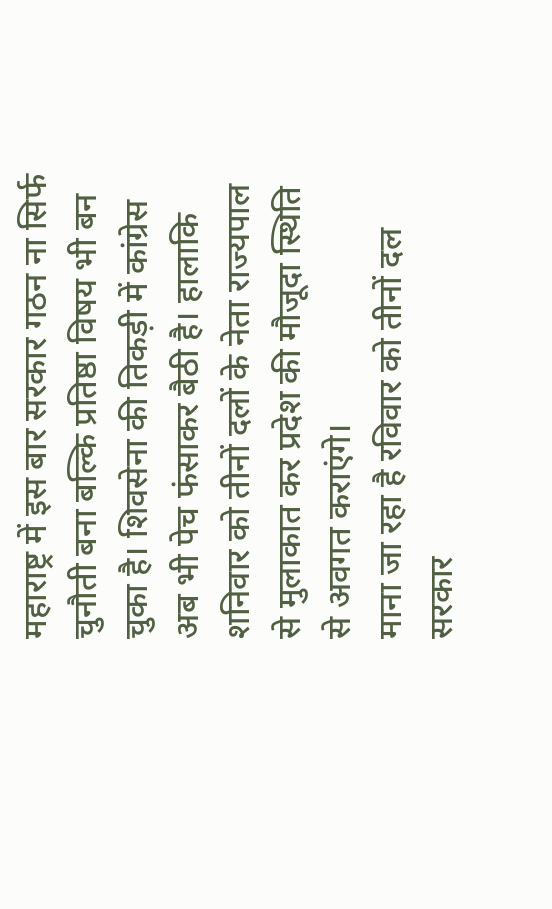महाराष्ट्र में इस बार सरकार गठन ना सिर्फ चुनौती बना बल्कि प्रतिष्ठा विषय भी बन चुका है। शिवसेना की तिकड़ी में कांग्रेस अब भी पेच फंसाकर बैठी है। हालाकि शनिवार को तीनों दलों के नेता राज्यपाल से मुलाकात कर प्रदेश की मौजूदा स्थिति से अवगत कराएंगे।
माना जा रहा है रविवार को तीनों दल सरकार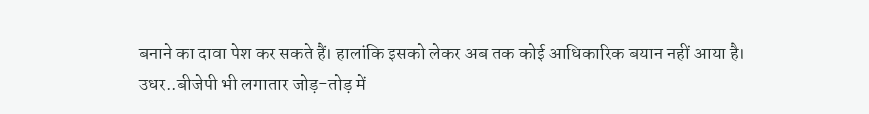बनाने का दावा पेश कर सकते हैं। हालांकि इसको लेकर अब तक कोई आधिकारिक बयान नहीं आया है।
उधर..बीजेपी भी लगातार जोड़-तोड़ में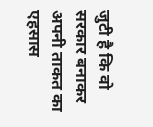जुटी है कि वो सरकार बनाकर अपनी ताकत का एहसास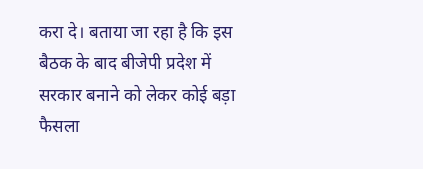करा दे। बताया जा रहा है कि इस बैठक के बाद बीजेपी प्रदेश में सरकार बनाने को लेकर कोई बड़ा फैसला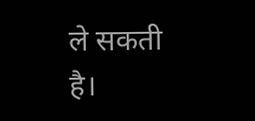ले सकती है।